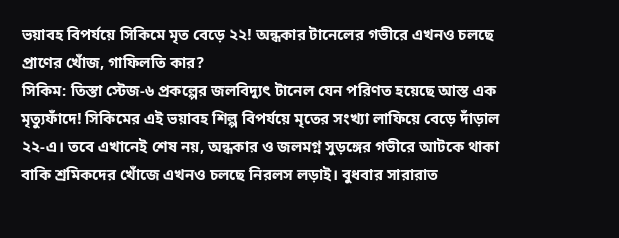ভয়াবহ বিপর্যয়ে সিকিমে মৃত বেড়ে ২২! অন্ধকার টানেলের গভীরে এখনও চলছে প্রাণের খোঁজ, গাফিলতি কার?
সিকিম: তিস্তা স্টেজ-৬ প্রকল্পের জলবিদ্যুৎ টানেল যেন পরিণত হয়েছে আস্ত এক মৃত্যুফাঁদে! সিকিমের এই ভয়াবহ শিল্প বিপর্যয়ে মৃতের সংখ্যা লাফিয়ে বেড়ে দাঁড়াল ২২-এ। তবে এখানেই শেষ নয়, অন্ধকার ও জলমগ্ন সুড়ঙ্গের গভীরে আটকে থাকা বাকি শ্রমিকদের খোঁজে এখনও চলছে নিরলস লড়াই। বুধবার সারারাত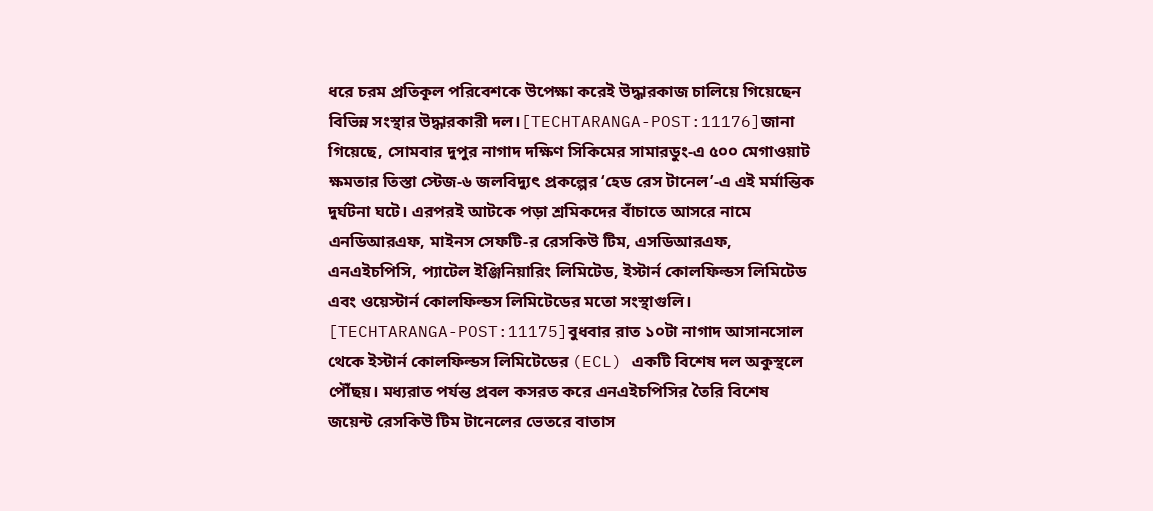ধরে চরম প্রতিকূল পরিবেশকে উপেক্ষা করেই উদ্ধারকাজ চালিয়ে গিয়েছেন বিভিন্ন সংস্থার উদ্ধারকারী দল।[TECHTARANGA-POST:11176]জানা গিয়েছে, সোমবার দুপুর নাগাদ দক্ষিণ সিকিমের সামারডুং-এ ৫০০ মেগাওয়াট ক্ষমতার তিস্তা স্টেজ-৬ জলবিদ্যুৎ প্রকল্পের ‘হেড রেস টানেল’-এ এই মর্মান্তিক দুর্ঘটনা ঘটে। এরপরই আটকে পড়া শ্রমিকদের বাঁচাতে আসরে নামে এনডিআরএফ, মাইনস সেফটি-র রেসকিউ টিম, এসডিআরএফ, এনএইচপিসি, প্যাটেল ইঞ্জিনিয়ারিং লিমিটেড, ইস্টার্ন কোলফিল্ডস লিমিটেড এবং ওয়েস্টার্ন কোলফিল্ডস লিমিটেডের মতো সংস্থাগুলি। [TECHTARANGA-POST:11175]বুধবার রাত ১০টা নাগাদ আসানসোল থেকে ইস্টার্ন কোলফিল্ডস লিমিটেডের (ECL) একটি বিশেষ দল অকুস্থলে পৌঁছয়। মধ্যরাত পর্যন্ত প্রবল কসরত করে এনএইচপিসির তৈরি বিশেষ জয়েন্ট রেসকিউ টিম টানেলের ভেতরে বাতাস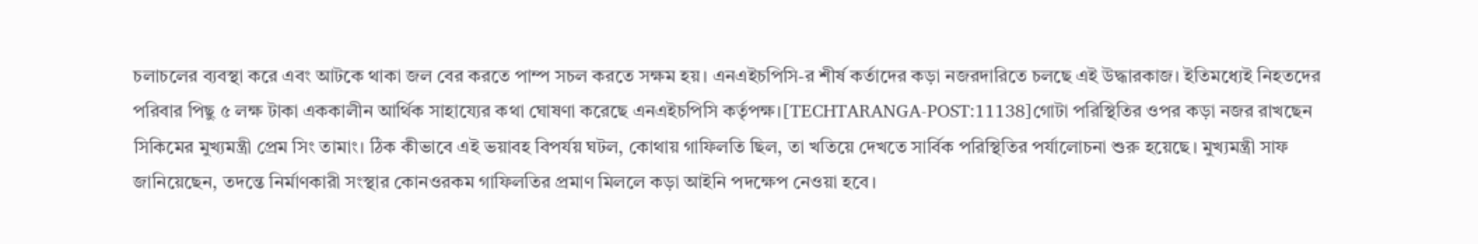চলাচলের ব্যবস্থা করে এবং আটকে থাকা জল বের করতে পাম্প সচল করতে সক্ষম হয়। এনএইচপিসি-র শীর্ষ কর্তাদের কড়া নজরদারিতে চলছে এই উদ্ধারকাজ। ইতিমধ্যেই নিহতদের পরিবার পিছু ৫ লক্ষ টাকা এককালীন আর্থিক সাহায্যের কথা ঘোষণা করেছে এনএইচপিসি কর্তৃপক্ষ।[TECHTARANGA-POST:11138]গোটা পরিস্থিতির ওপর কড়া নজর রাখছেন সিকিমের মুখ্যমন্ত্রী প্রেম সিং তামাং। ঠিক কীভাবে এই ভয়াবহ বিপর্যয় ঘটল, কোথায় গাফিলতি ছিল, তা খতিয়ে দেখতে সার্বিক পরিস্থিতির পর্যালোচনা শুরু হয়েছে। মুখ্যমন্ত্রী সাফ জানিয়েছেন, তদন্তে নির্মাণকারী সংস্থার কোনওরকম গাফিলতির প্রমাণ মিললে কড়া আইনি পদক্ষেপ নেওয়া হবে।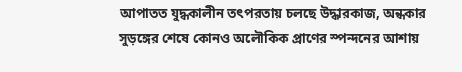আপাতত যুদ্ধকালীন তৎপরতায় চলছে উদ্ধারকাজ, অন্ধকার সুড়ঙ্গের শেষে কোনও অলৌকিক প্রাণের স্পন্দনের আশায়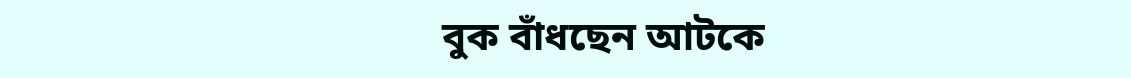বুক বাঁধছেন আটকে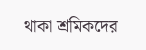থাকা শ্রমিকদের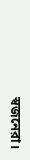স্বজনেরা।